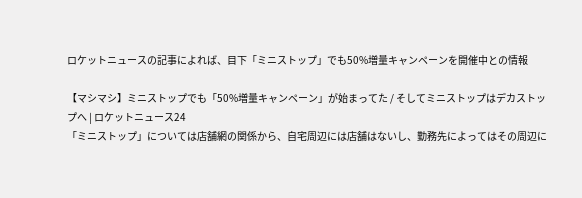ロケットニュースの記事によれば、目下「ミニストップ」でも50%増量キャンペーンを開催中との情報

【マシマシ】ミニストップでも「50%増量キャンペーン」が始まってた / そしてミニストップはデカストップへ | ロケットニュース24
「ミニストップ」については店舗網の関係から、自宅周辺には店舗はないし、勤務先によってはその周辺に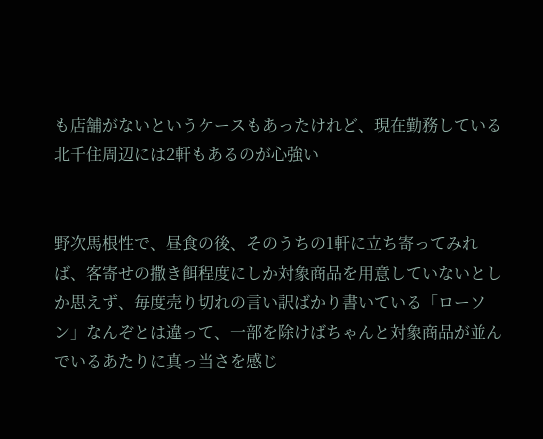も店舗がないというケースもあったけれど、現在勤務している北千住周辺には2軒もあるのが心強い


野次馬根性で、昼食の後、そのうちの1軒に立ち寄ってみれば、客寄せの撒き餌程度にしか対象商品を用意していないとしか思えず、毎度売り切れの言い訳ばかり書いている「ローソン」なんぞとは違って、一部を除けばちゃんと対象商品が並んでいるあたりに真っ当さを感じ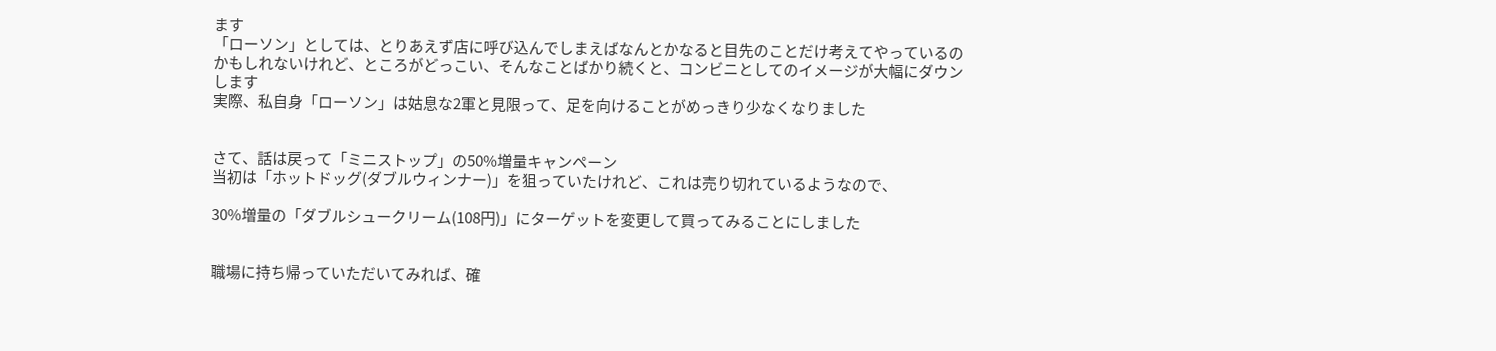ます
「ローソン」としては、とりあえず店に呼び込んでしまえばなんとかなると目先のことだけ考えてやっているのかもしれないけれど、ところがどっこい、そんなことばかり続くと、コンビニとしてのイメージが大幅にダウンします
実際、私自身「ローソン」は姑息な2軍と見限って、足を向けることがめっきり少なくなりました


さて、話は戻って「ミニストップ」の50%増量キャンペーン
当初は「ホットドッグ(ダブルウィンナー)」を狙っていたけれど、これは売り切れているようなので、

30%増量の「ダブルシュークリーム(108円)」にターゲットを変更して買ってみることにしました


職場に持ち帰っていただいてみれば、確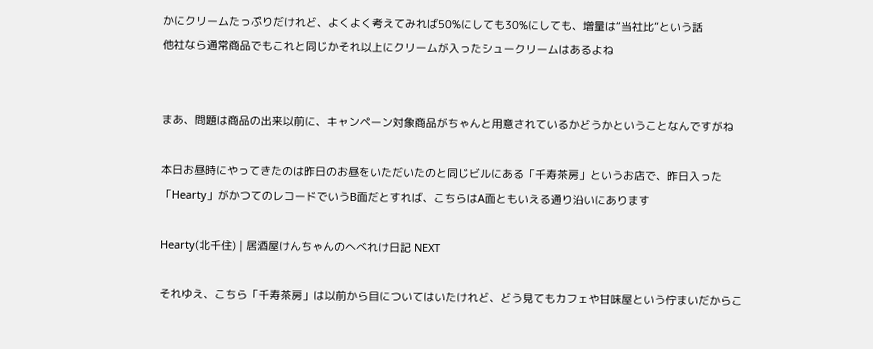かにクリームたっぷりだけれど、よくよく考えてみれば50%にしても30%にしても、増量は“当社比”という話
他社なら通常商品でもこれと同じかそれ以上にクリームが入ったシュークリームはあるよね


まあ、問題は商品の出来以前に、キャンペーン対象商品がちゃんと用意されているかどうかということなんですがね

本日お昼時にやってきたのは昨日のお昼をいただいたのと同じビルにある「千寿茶房」というお店で、昨日入った「Hearty」がかつてのレコードでいうB面だとすれば、こちらはA面ともいえる通り沿いにあります

Hearty(北千住) | 居酒屋けんちゃんのへべれけ日記 NEXT

それゆえ、こちら「千寿茶房」は以前から目についてはいたけれど、どう見てもカフェや甘味屋という佇まいだからこ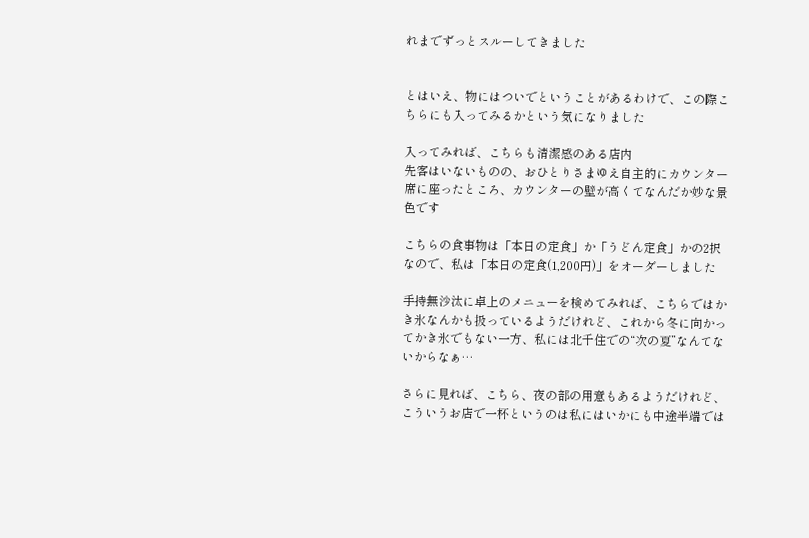れまでずっとスルーしてきました


とはいえ、物にはついでということがあるわけで、この際こちらにも入ってみるかという気になりました

入ってみれば、こちらも清潔感のある店内
先客はいないものの、おひとりさまゆえ自主的にカウンター席に座ったところ、カウンターの壁が高くてなんだか妙な景色です

こちらの食事物は「本日の定食」か「うどん定食」かの2択なので、私は「本日の定食(1,200円)」をオーダーしました

手持無沙汰に卓上のメニューを検めてみれば、こちらではかき氷なんかも扱っているようだけれど、これから冬に向かってかき氷でもない一方、私には北千住での“次の夏”なんてないからなぁ…

さらに見れば、こちら、夜の部の用意もあるようだけれど、こういうお店で一杯というのは私にはいかにも中途半端では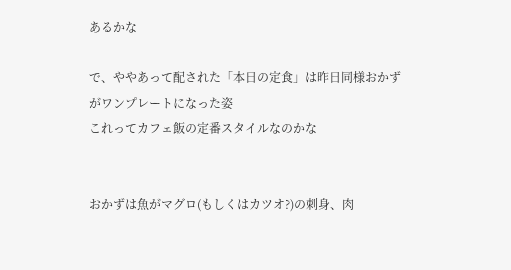あるかな

で、ややあって配された「本日の定食」は昨日同様おかずがワンプレートになった姿
これってカフェ飯の定番スタイルなのかな


おかずは魚がマグロ(もしくはカツオ?)の刺身、肉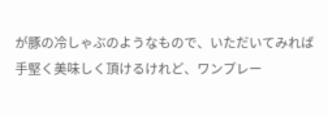が豚の冷しゃぶのようなもので、いただいてみれば手堅く美味しく頂けるけれど、ワンプレー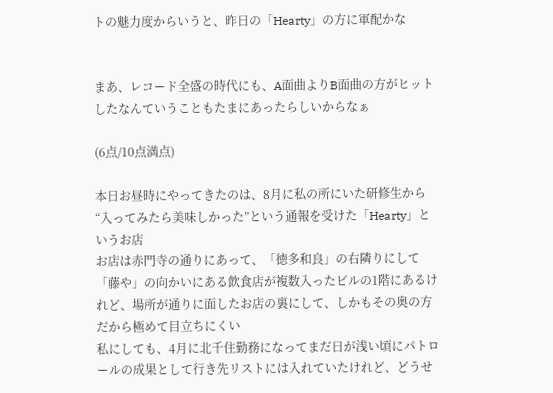トの魅力度からいうと、昨日の「Hearty」の方に軍配かな


まあ、レコード全盛の時代にも、A面曲よりB面曲の方がヒットしたなんていうこともたまにあったらしいからなぁ

(6点/10点満点)

本日お昼時にやってきたのは、8月に私の所にいた研修生から“入ってみたら美味しかった”という通報を受けた「Hearty」というお店
お店は赤門寺の通りにあって、「徳多和良」の右隣りにして「藤や」の向かいにある飲食店が複数入ったビルの1階にあるけれど、場所が通りに面したお店の裏にして、しかもその奥の方だから極めて目立ちにくい
私にしても、4月に北千住勤務になってまだ日が浅い頃にパトロールの成果として行き先リストには入れていたけれど、どうせ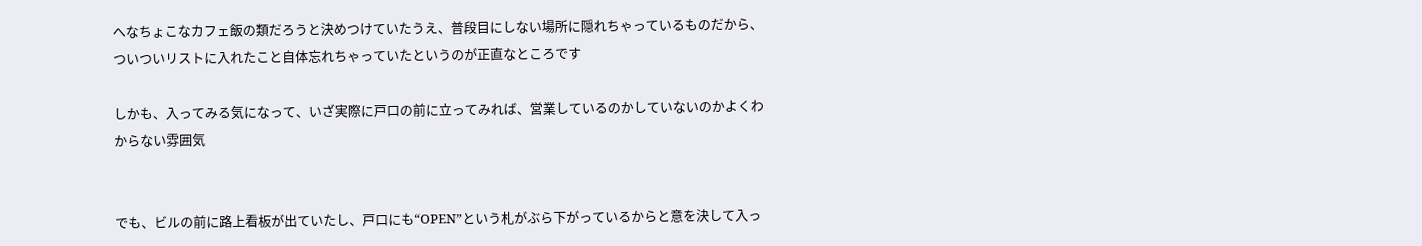へなちょこなカフェ飯の類だろうと決めつけていたうえ、普段目にしない場所に隠れちゃっているものだから、ついついリストに入れたこと自体忘れちゃっていたというのが正直なところです

しかも、入ってみる気になって、いざ実際に戸口の前に立ってみれば、営業しているのかしていないのかよくわからない雰囲気


でも、ビルの前に路上看板が出ていたし、戸口にも“OPEN”という札がぶら下がっているからと意を決して入っ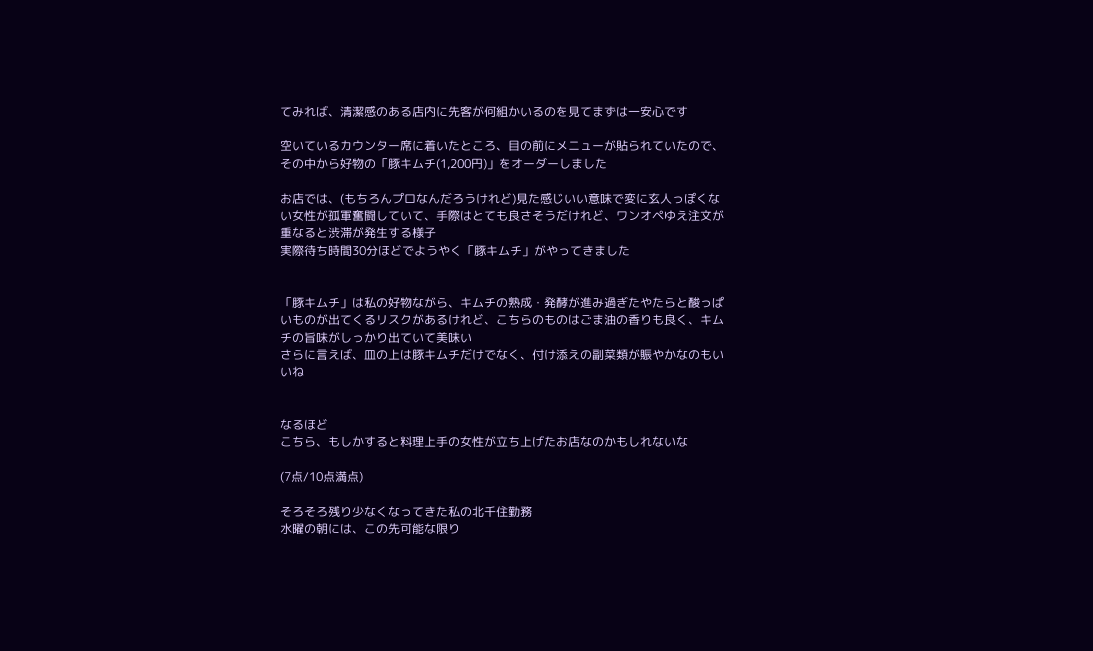てみれば、清潔感のある店内に先客が何組かいるのを見てまずは一安心です

空いているカウンター席に着いたところ、目の前にメニューが貼られていたので、その中から好物の「豚キムチ(1,200円)」をオーダーしました

お店では、(もちろんプロなんだろうけれど)見た感じいい意味で変に玄人っぽくない女性が孤軍奮闘していて、手際はとても良さそうだけれど、ワンオペゆえ注文が重なると渋滞が発生する様子
実際待ち時間30分ほどでようやく「豚キムチ」がやってきました


「豚キムチ」は私の好物ながら、キムチの熟成・発酵が進み過ぎたやたらと酸っぱいものが出てくるリスクがあるけれど、こちらのものはごま油の香りも良く、キムチの旨味がしっかり出ていて美味い
さらに言えば、皿の上は豚キムチだけでなく、付け添えの副菜類が賑やかなのもいいね


なるほど
こちら、もしかすると料理上手の女性が立ち上げたお店なのかもしれないな

(7点/10点満点)

そろそろ残り少なくなってきた私の北千住勤務
水曜の朝には、この先可能な限り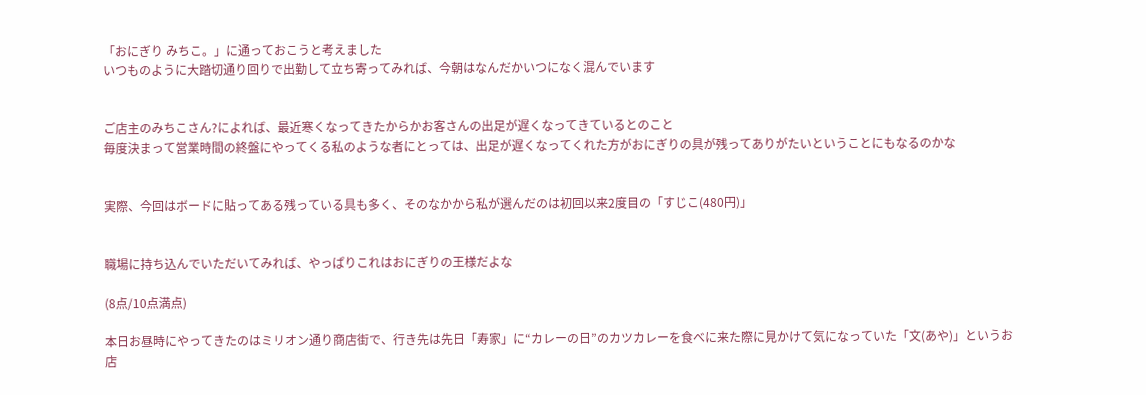「おにぎり みちこ。」に通っておこうと考えました
いつものように大踏切通り回りで出勤して立ち寄ってみれば、今朝はなんだかいつになく混んでいます


ご店主のみちこさん?によれば、最近寒くなってきたからかお客さんの出足が遅くなってきているとのこと
毎度決まって営業時間の終盤にやってくる私のような者にとっては、出足が遅くなってくれた方がおにぎりの具が残ってありがたいということにもなるのかな


実際、今回はボードに貼ってある残っている具も多く、そのなかから私が選んだのは初回以来2度目の「すじこ(480円)」


職場に持ち込んでいただいてみれば、やっぱりこれはおにぎりの王様だよな

(8点/10点満点)

本日お昼時にやってきたのはミリオン通り商店街で、行き先は先日「寿家」に“カレーの日”のカツカレーを食べに来た際に見かけて気になっていた「文(あや)」というお店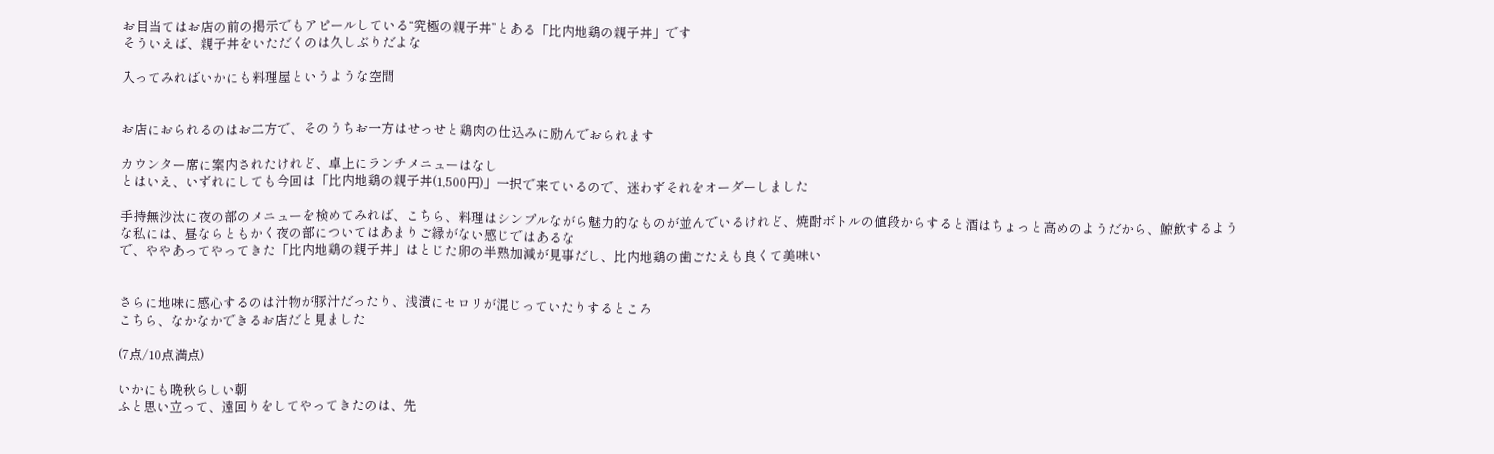お目当てはお店の前の掲示でもアピールしている“究極の親子丼”とある「比内地鶏の親子丼」です
そういえば、親子丼をいただくのは久しぶりだよな

入ってみればいかにも料理屋というような空間


お店におられるのはお二方で、そのうちお一方はせっせと鶏肉の仕込みに励んでおられます

カウンター席に案内されたけれど、卓上にランチメニューはなし
とはいえ、いずれにしても今回は「比内地鶏の親子丼(1,500円)」一択で来ているので、迷わずそれをオーダーしました

手持無沙汰に夜の部のメニューを検めてみれば、こちら、料理はシンプルながら魅力的なものが並んでいるけれど、焼酎ボトルの値段からすると酒はちょっと高めのようだから、鯨飲するような私には、昼ならともかく夜の部についてはあまりご縁がない感じではあるな
で、ややあってやってきた「比内地鶏の親子丼」はとじた卵の半熟加減が見事だし、比内地鶏の歯ごたえも良くて美味い


さらに地味に感心するのは汁物が豚汁だったり、浅漬にセロリが混じっていたりするところ
こちら、なかなかできるお店だと見ました

(7点/10点満点)

いかにも晩秋らしい朝
ふと思い立って、遠回りをしてやってきたのは、先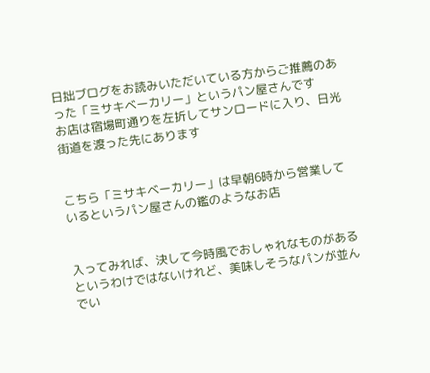日拙ブログをお読みいただいている方からご推薦のあった「ミサキベーカリー」というパン屋さんです
お店は宿場町通りを左折してサンロードに入り、日光街道を渡った先にあります


こちら「ミサキベーカリー」は早朝6時から営業しているというパン屋さんの鑑のようなお店


入ってみれば、決して今時風でおしゃれなものがあるというわけではないけれど、美味しそうなパンが並んでい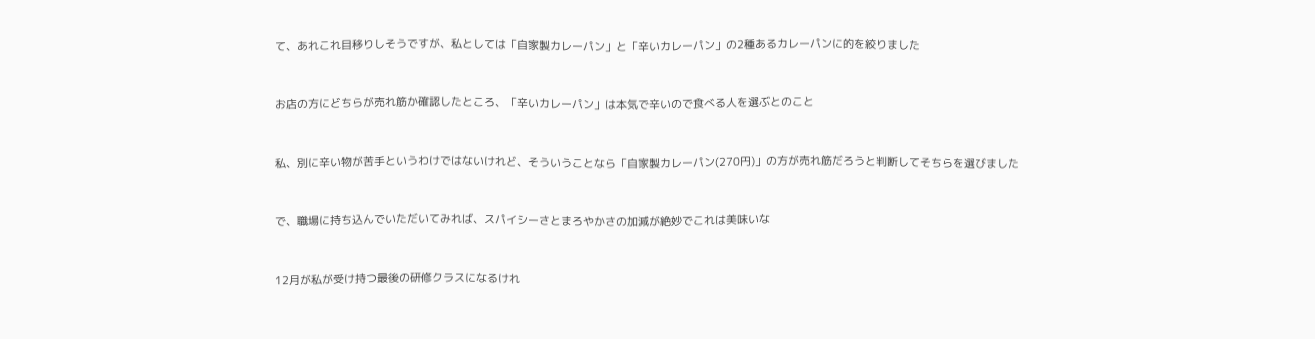て、あれこれ目移りしそうですが、私としては「自家製カレーパン」と「辛いカレーパン」の2種あるカレーパンに的を絞りました


お店の方にどちらが売れ筋か確認したところ、「辛いカレーパン」は本気で辛いので食べる人を選ぶとのこと


私、別に辛い物が苦手というわけではないけれど、そういうことなら「自家製カレーパン(270円)」の方が売れ筋だろうと判断してそちらを選びました


で、職場に持ち込んでいただいてみれば、スパイシーさとまろやかさの加減が絶妙でこれは美味いな


12月が私が受け持つ最後の研修クラスになるけれ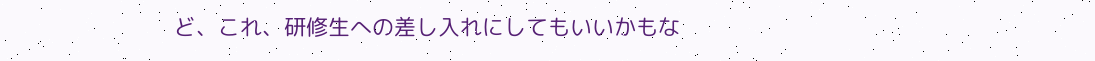ど、これ、研修生への差し入れにしてもいいかもな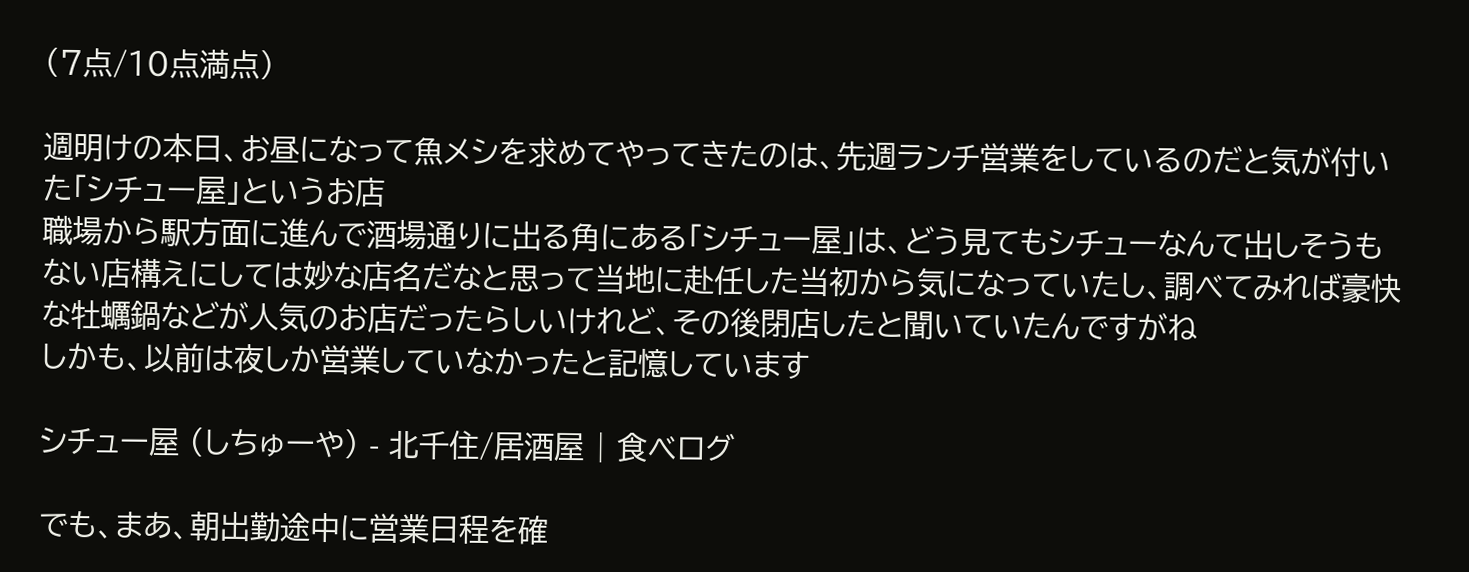(7点/10点満点)

週明けの本日、お昼になって魚メシを求めてやってきたのは、先週ランチ営業をしているのだと気が付いた「シチュー屋」というお店
職場から駅方面に進んで酒場通りに出る角にある「シチュー屋」は、どう見てもシチューなんて出しそうもない店構えにしては妙な店名だなと思って当地に赴任した当初から気になっていたし、調べてみれば豪快な牡蠣鍋などが人気のお店だったらしいけれど、その後閉店したと聞いていたんですがね
しかも、以前は夜しか営業していなかったと記憶しています

シチュー屋 (しちゅーや) - 北千住/居酒屋 | 食べログ

でも、まあ、朝出勤途中に営業日程を確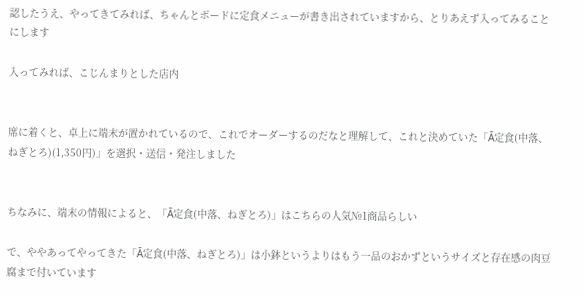認したうえ、やってきてみれば、ちゃんとボードに定食メニューが書き出されていますから、とりあえず入ってみることにします

入ってみれば、こじんまりとした店内


席に着くと、卓上に端末が置かれているので、これでオーダーするのだなと理解して、これと決めていた「Ā定食(中落、ねぎとろ)(1,350円)」を選択・送信・発注しました


ちなみに、端末の情報によると、「Ā定食(中落、ねぎとろ)」はこちらの人気№1商品らしい

で、ややあってやってきた「Ā定食(中落、ねぎとろ)」は小鉢というよりはもう一品のおかずというサイズと存在感の肉豆腐まで付いています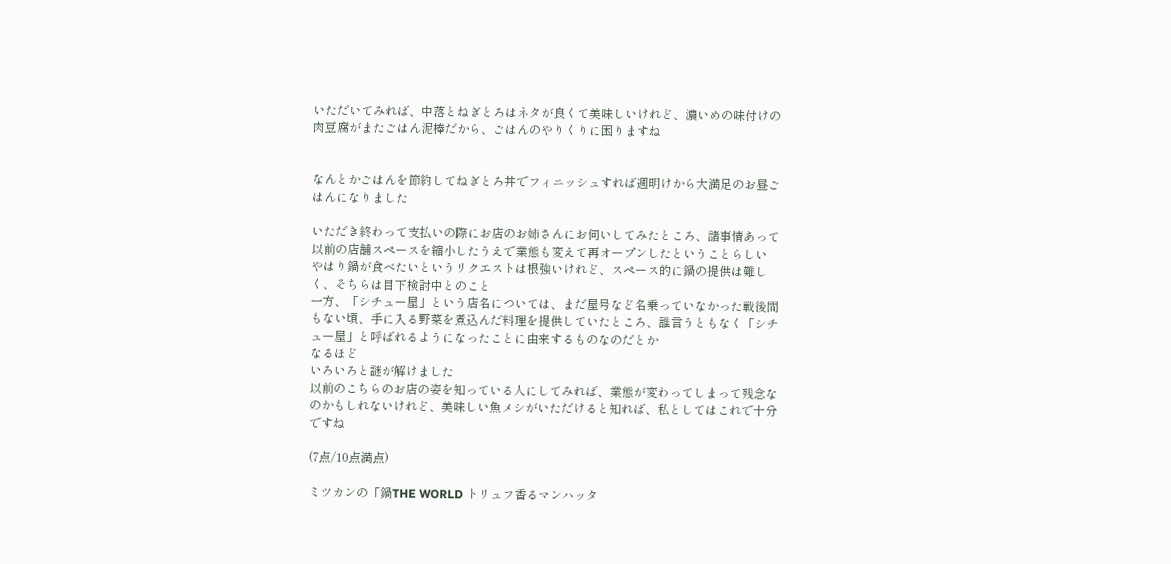いただいてみれば、中落とねぎとろはネタが良くて美味しいけれど、濃いめの味付けの肉豆腐がまたごはん泥棒だから、ごはんのやりくりに困りますね


なんとかごはんを節約してねぎとろ丼でフィニッシュすれば週明けから大満足のお昼ごはんになりました

いただき終わって支払いの際にお店のお姉さんにお伺いしてみたところ、諸事情あって以前の店舗スペースを縮小したうえで業態も変えて再オープンしたということらしい
やはり鍋が食べたいというリクエストは根強いけれど、スペース的に鍋の提供は難しく、そちらは目下検討中とのこと
一方、「シチュー屋」という店名については、まだ屋号など名乗っていなかった戦後間もない頃、手に入る野菜を煮込んだ料理を提供していたところ、誰言うともなく「シチュー屋」と呼ばれるようになったことに由来するものなのだとか
なるほど
いろいろと謎が解けました
以前のこちらのお店の姿を知っている人にしてみれば、業態が変わってしまって残念なのかもしれないけれど、美味しい魚メシがいただけると知れば、私としてはこれで十分ですね

(7点/10点満点)

ミツカンの「鍋THE WORLD トリュフ香るマンハッタ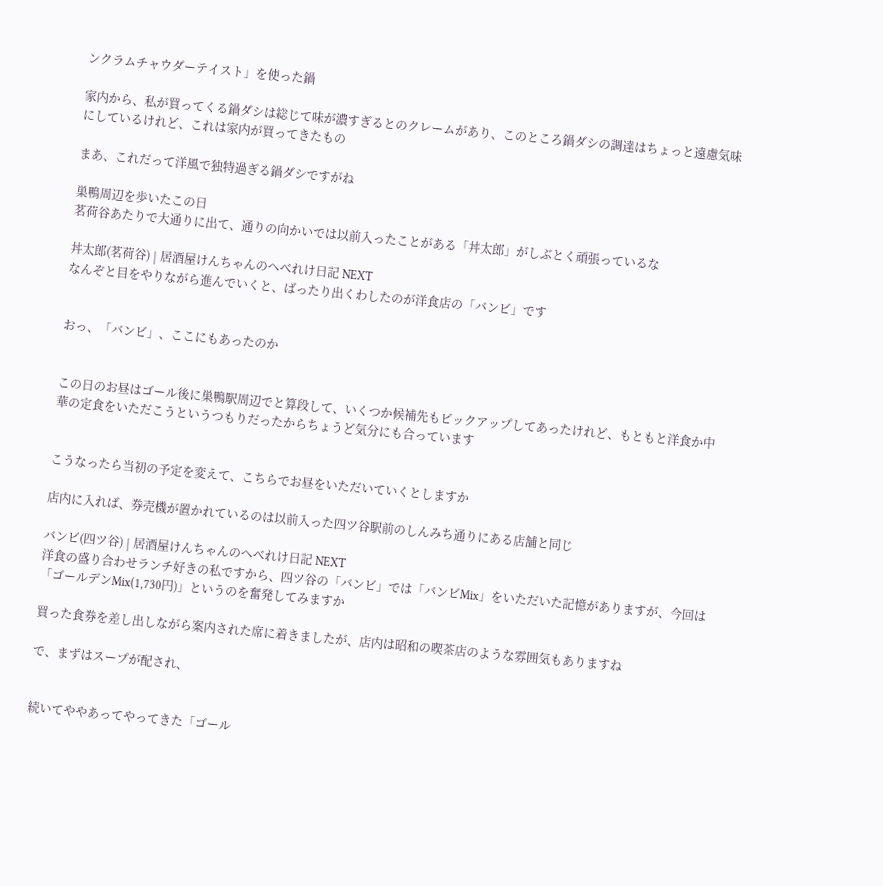ンクラムチャウダーテイスト」を使った鍋

家内から、私が買ってくる鍋ダシは総じて味が濃すぎるとのクレームがあり、このところ鍋ダシの調達はちょっと遠慮気味にしているけれど、これは家内が買ってきたもの

まあ、これだって洋風で独特過ぎる鍋ダシですがね

巣鴨周辺を歩いたこの日
茗荷谷あたりで大通りに出て、通りの向かいでは以前入ったことがある「丼太郎」がしぶとく頑張っているな

丼太郎(茗荷谷) | 居酒屋けんちゃんのへべれけ日記 NEXT
なんぞと目をやりながら進んでいくと、ばったり出くわしたのが洋食店の「バンビ」です


おっ、「バンビ」、ここにもあったのか


この日のお昼はゴール後に巣鴨駅周辺でと算段して、いくつか候補先もピックアップしてあったけれど、もともと洋食か中華の定食をいただこうというつもりだったからちょうど気分にも合っています


こうなったら当初の予定を変えて、こちらでお昼をいただいていくとしますか

店内に入れば、券売機が置かれているのは以前入った四ツ谷駅前のしんみち通りにある店舗と同じ

バンビ(四ツ谷) | 居酒屋けんちゃんのへべれけ日記 NEXT
洋食の盛り合わせランチ好きの私ですから、四ツ谷の「バンビ」では「バンビMix」をいただいた記憶がありますが、今回は「ゴールデンMix(1,730円)」というのを奮発してみますか

買った食券を差し出しながら案内された席に着きましたが、店内は昭和の喫茶店のような雰囲気もありますね

で、まずはスープが配され、


続いてややあってやってきた「ゴール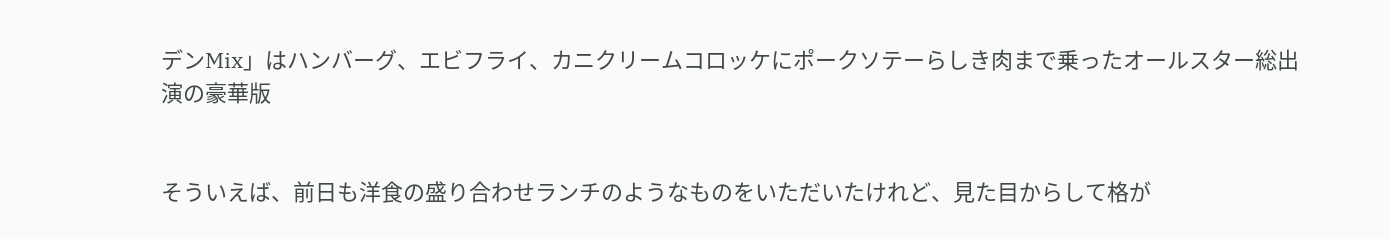デンMix」はハンバーグ、エビフライ、カニクリームコロッケにポークソテーらしき肉まで乗ったオールスター総出演の豪華版


そういえば、前日も洋食の盛り合わせランチのようなものをいただいたけれど、見た目からして格が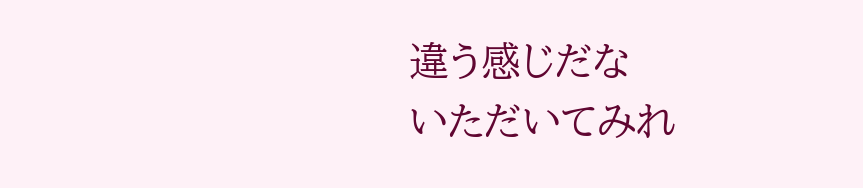違う感じだな
いただいてみれ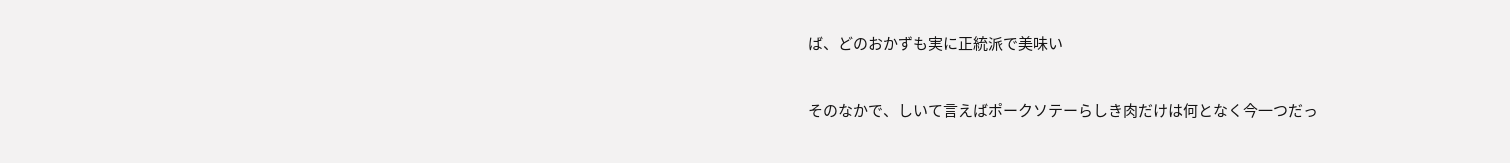ば、どのおかずも実に正統派で美味い


そのなかで、しいて言えばポークソテーらしき肉だけは何となく今一つだっ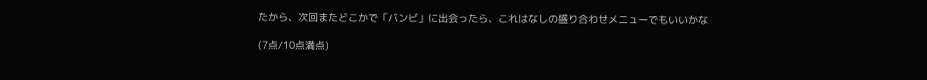たから、次回またどこかで「バンビ」に出会ったら、これはなしの盛り合わせメニューでもいいかな

(7点/10点満点)